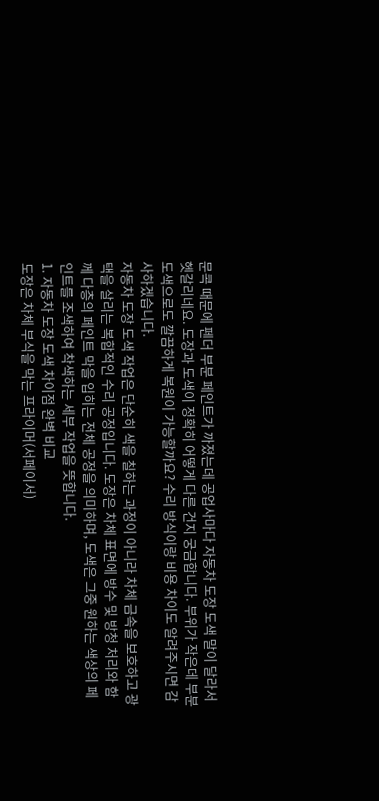문콕 때문에 펜더 부분 페인트가 까졌는데 공업사마다 자동차 도장 도색 말이 달라서 헷갈리네요. 도장과 도색이 정확히 어떻게 다른 건지 궁금합니다. 부위가 작은데 부분 도색으로도 깔끔하게 복원이 가능할까요? 수리 방식이랑 비용 차이도 알려주시면 감사하겠습니다.
자동차 도장 도색 작업은 단순히 색을 칠하는 과정이 아니라 차체 금속을 보호하고 광택을 살리는 복합적인 수리 공정입니다. 도장은 차체 표면에 방수 및 방청 처리와 함께 다층의 페인트 막을 입히는 전체 공정을 의미하며, 도색은 그중 원하는 색상의 페인트를 조색하여 착색하는 세부 작업을 뜻합니다.
1. 자동차 도장 도색 차이점 완벽 비교
도장은 차체 부식을 막는 프라이머(서페이서)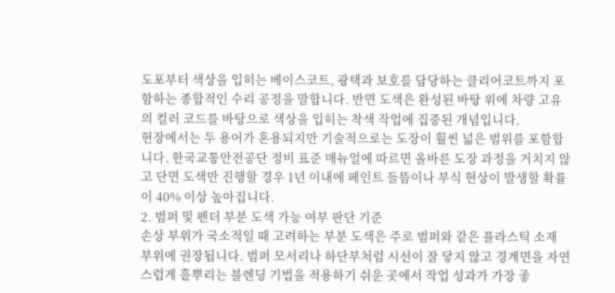도포부터 색상을 입히는 베이스코트, 광택과 보호를 담당하는 클리어코트까지 포함하는 종합적인 수리 공정을 말합니다. 반면 도색은 완성된 바탕 위에 차량 고유의 컬러 코드를 바탕으로 색상을 입히는 착색 작업에 집중된 개념입니다.
현장에서는 두 용어가 혼용되지만 기술적으로는 도장이 훨씬 넓은 범위를 포함합니다. 한국교통안전공단 정비 표준 매뉴얼에 따르면 올바른 도장 과정을 거치지 않고 단면 도색만 진행할 경우 1년 이내에 페인트 들뜸이나 부식 현상이 발생할 확률이 40% 이상 높아집니다.
2. 범퍼 및 펜더 부분 도색 가능 여부 판단 기준
손상 부위가 국소적일 때 고려하는 부분 도색은 주로 범퍼와 같은 플라스틱 소재 부위에 권장됩니다. 범퍼 모서리나 하단부처럼 시선이 잘 닿지 않고 경계면을 자연스럽게 흩뿌리는 블렌딩 기법을 적용하기 쉬운 곳에서 작업 성과가 가장 좋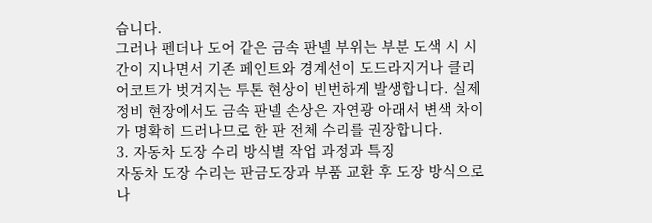습니다.
그러나 펜더나 도어 같은 금속 판넬 부위는 부분 도색 시 시간이 지나면서 기존 페인트와 경계선이 도드라지거나 클리어코트가 벗겨지는 투톤 현상이 빈번하게 발생합니다. 실제 정비 현장에서도 금속 판넬 손상은 자연광 아래서 변색 차이가 명확히 드러나므로 한 판 전체 수리를 권장합니다.
3. 자동차 도장 수리 방식별 작업 과정과 특징
자동차 도장 수리는 판금도장과 부품 교환 후 도장 방식으로 나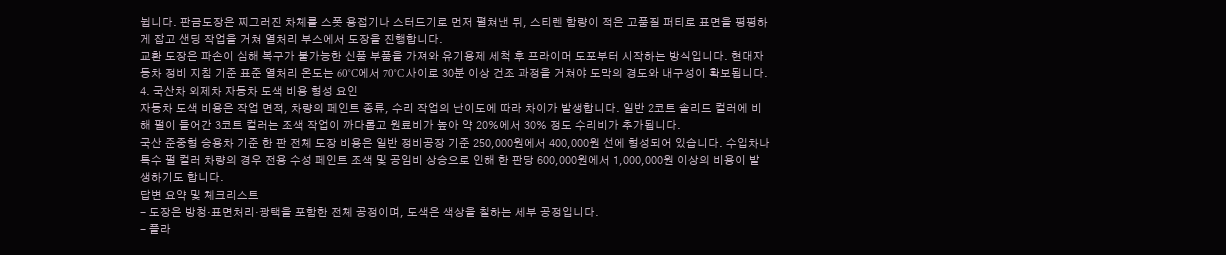뉩니다. 판금도장은 찌그러진 차체를 스폿 용접기나 스터드기로 먼저 펼쳐낸 뒤, 스티렌 함량이 적은 고품질 퍼티로 표면을 평평하게 잡고 샌딩 작업을 거쳐 열처리 부스에서 도장을 진행합니다.
교환 도장은 파손이 심해 복구가 불가능한 신품 부품을 가져와 유기용제 세척 후 프라이머 도포부터 시작하는 방식입니다. 현대자동차 정비 지침 기준 표준 열처리 온도는 60°C에서 70°C 사이로 30분 이상 건조 과정을 거쳐야 도막의 경도와 내구성이 확보됩니다.
4. 국산차 외제차 자동차 도색 비용 형성 요인
자동차 도색 비용은 작업 면적, 차량의 페인트 종류, 수리 작업의 난이도에 따라 차이가 발생합니다. 일반 2코트 솔리드 컬러에 비해 펄이 들어간 3코트 컬러는 조색 작업이 까다롭고 원료비가 높아 약 20%에서 30% 정도 수리비가 추가됩니다.
국산 준중형 승용차 기준 한 판 전체 도장 비용은 일반 정비공장 기준 250,000원에서 400,000원 선에 형성되어 있습니다. 수입차나 특수 펄 컬러 차량의 경우 전용 수성 페인트 조색 및 공임비 상승으로 인해 한 판당 600,000원에서 1,000,000원 이상의 비용이 발생하기도 합니다.
답변 요약 및 체크리스트
- 도장은 방청·표면처리·광택을 포함한 전체 공정이며, 도색은 색상을 칠하는 세부 공정입니다.
- 플라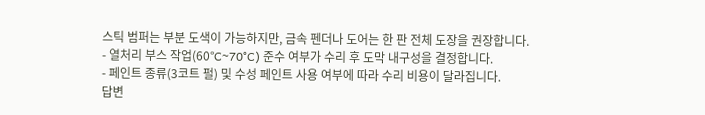스틱 범퍼는 부분 도색이 가능하지만, 금속 펜더나 도어는 한 판 전체 도장을 권장합니다.
- 열처리 부스 작업(60°C~70°C) 준수 여부가 수리 후 도막 내구성을 결정합니다.
- 페인트 종류(3코트 펄) 및 수성 페인트 사용 여부에 따라 수리 비용이 달라집니다.
답변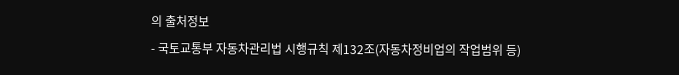의 출처정보
- 국토교통부 자동차관리법 시행규칙 제132조(자동차정비업의 작업범위 등)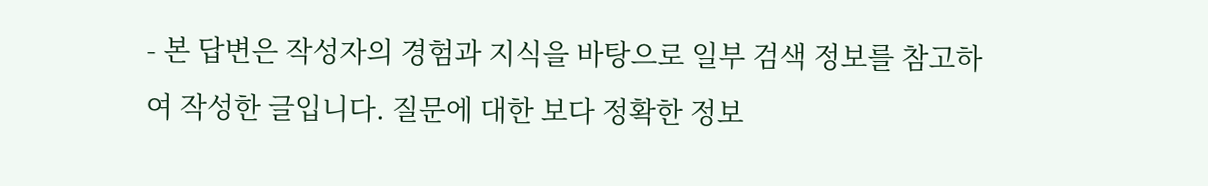- 본 답변은 작성자의 경험과 지식을 바탕으로 일부 검색 정보를 참고하여 작성한 글입니다. 질문에 대한 보다 정확한 정보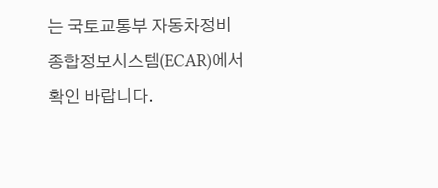는 국토교통부 자동차정비 종합정보시스템(ECAR)에서 확인 바랍니다.